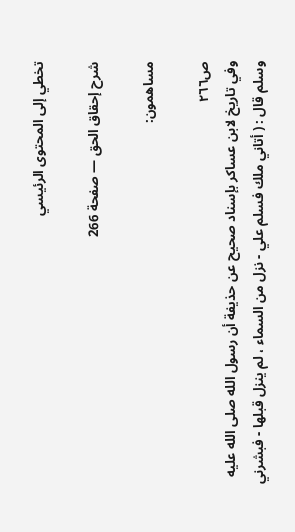تخطي إلى المحتوى الرئيسي

شرح إحقاق الحق — صفحة 266

مساهمون:

ص٢٦٦
وفي تاريخ لابن عساكر بإسناد صحيح عن حذيفة أن رسول الله صلى الله عليه وسلم قال : ( أتاني ملك فسلم علي - نزل من السماء ، لم ينزل قبلها - فبشرني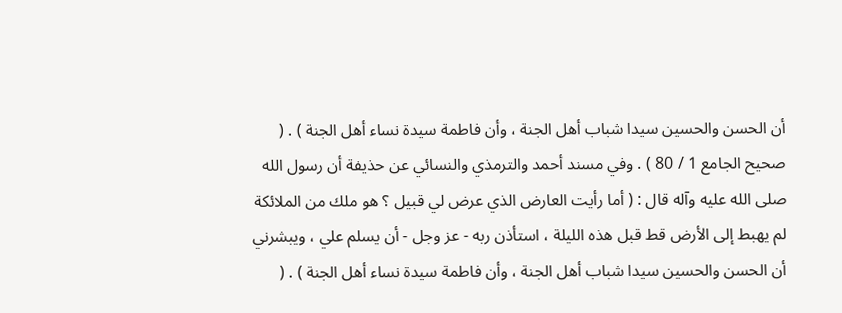أن الحسن والحسين سيدا شباب أهل الجنة ، وأن فاطمة سيدة نساء أهل الجنة ) . ( صحيح الجامع 1 / 80 ) . وفي مسند أحمد والترمذي والنسائي عن حذيفة أن رسول الله صلى الله عليه وآله قال : ( أما رأيت العارض الذي عرض لي قبيل ؟ هو ملك من الملائكة لم يهبط إلى الأرض قط قبل هذه الليلة ، استأذن ربه - عز وجل - أن يسلم علي ، ويبشرني أن الحسن والحسين سيدا شباب أهل الجنة ، وأن فاطمة سيدة نساء أهل الجنة ) . (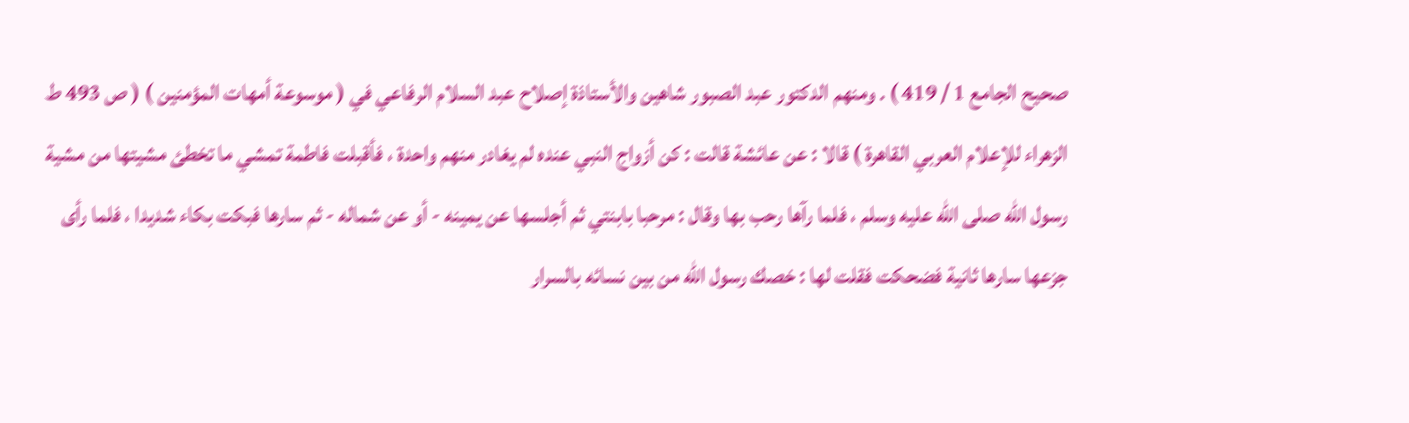صحيح الجامع 1 / 419 ) . ومنهم الدكتور عبد الصبور شاهين والأستاذة إصلاح عبد السلام الرفاعي في ( موسوعة أمهات المؤمنين ) ( ص 493 ط الزهراء للإعلام العربي القاهرة ) قالا : عن عائشة قالت : كن أزواج النبي عنده لم يغادر منهم واحدة ، فأقبلت فاطمة تمشي ما تخطئ مشيتها من مشية رسول الله صلى الله عليه وسلم ، فلما رآها رحب بها وقال : مرحبا بابنتي ثم أجلسها عن يمينه - أو عن شماله - ثم سارها فبكت بكاء شديدا ، فلما رأى جزعها سارها ثانية فضحكت فقلت لها : خصك رسول الله من بين نسائه بالسرار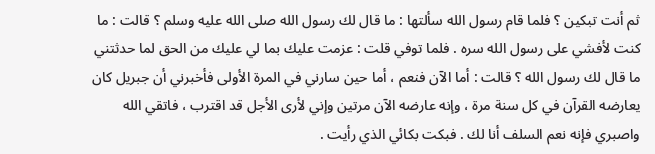ثم أنت تبكين ؟ فلما قام رسول الله سألتها : ما قال لك رسول الله صلى الله عليه وسلم ؟ قالت : ما كنت لأفشي على رسول الله سره . فلما توفي قلت : عزمت عليك بما لي عليك من الحق لما حدثتني ما قال لك رسول الله ؟ قالت : أما الآن فنعم ، أما حين سارني في المرة الأولى فأخبرني أن جبريل كان يعارضه القرآن في كل سنة مرة ، وإنه عارضه الآن مرتين وإني لأرى الأجل قد اقترب ، فاتقي الله واصبري فإنه نعم السلف أنا لك . فبكت بكائي الذي رأيت .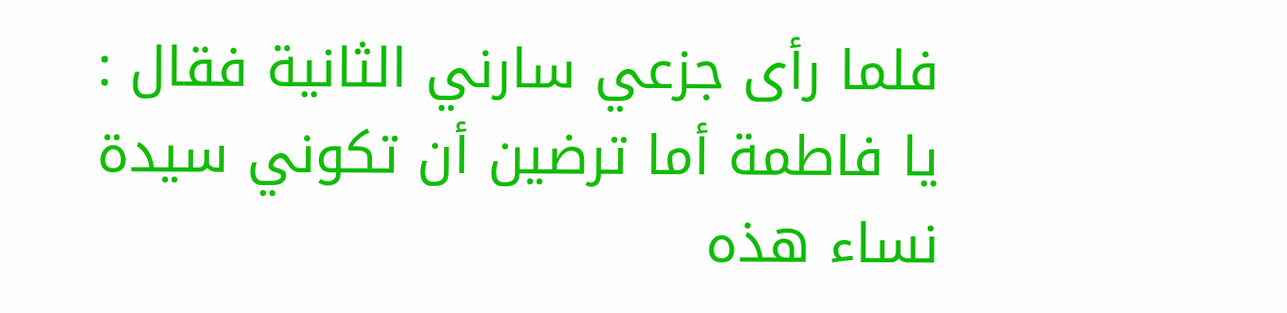فلما رأى جزعي سارني الثانية فقال : يا فاطمة أما ترضين أن تكوني سيدة نساء هذه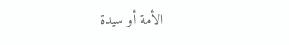الأمة أو سيدة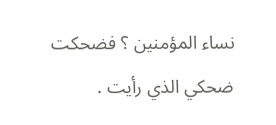نساء المؤمنين ؟ فضحكت ضحكي الذي رأيت .